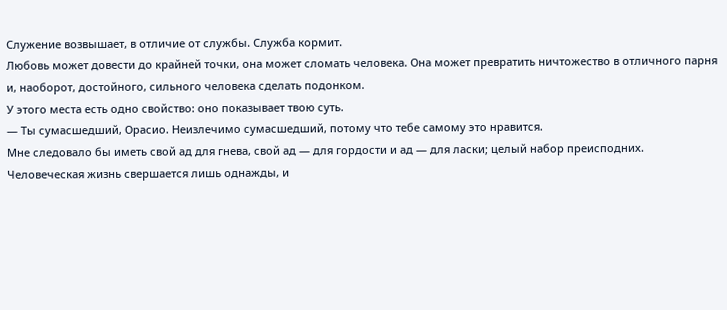Служение возвышает, в отличие от службы. Служба кормит.
Любовь может довести до крайней точки, она может сломать человека. Она может превратить ничтожество в отличного парня и, наоборот, достойного, сильного человека сделать подонком.
У этого места есть одно свойство: оно показывает твою суть.
— Ты сумасшедший, Орасио. Неизлечимо сумасшедший, потому что тебе самому это нравится.
Мне следовало бы иметь свой ад для гнева, свой ад — для гордости и ад — для ласки; целый набор преисподних.
Человеческая жизнь свершается лишь однажды, и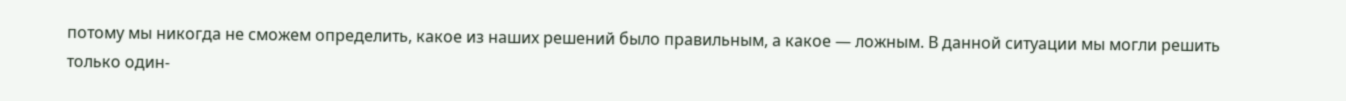потому мы никогда не сможем определить, какое из наших решений было правильным, а какое — ложным. В данной ситуации мы могли решить только один-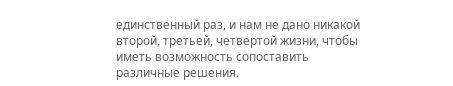единственный раз, и нам не дано никакой второй, третьей, четвертой жизни, чтобы иметь возможность сопоставить различные решения.